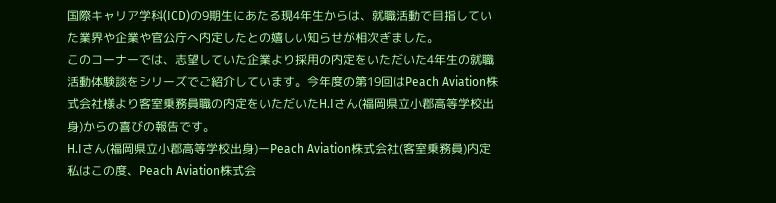国際キャリア学科(ICD)の9期生にあたる現4年生からは、就職活動で目指していた業界や企業や官公庁へ内定したとの嬉しい知らせが相次ぎました。
このコーナーでは、志望していた企業より採用の内定をいただいた4年生の就職活動体験談をシリーズでご紹介しています。今年度の第19回はPeach Aviation株式会社様より客室乗務員職の内定をいただいたH.Iさん(福岡県立小郡高等学校出身)からの喜びの報告です。
H.Iさん(福岡県立小郡高等学校出身)ーPeach Aviation株式会社(客室乗務員)内定
私はこの度、Peach Aviation株式会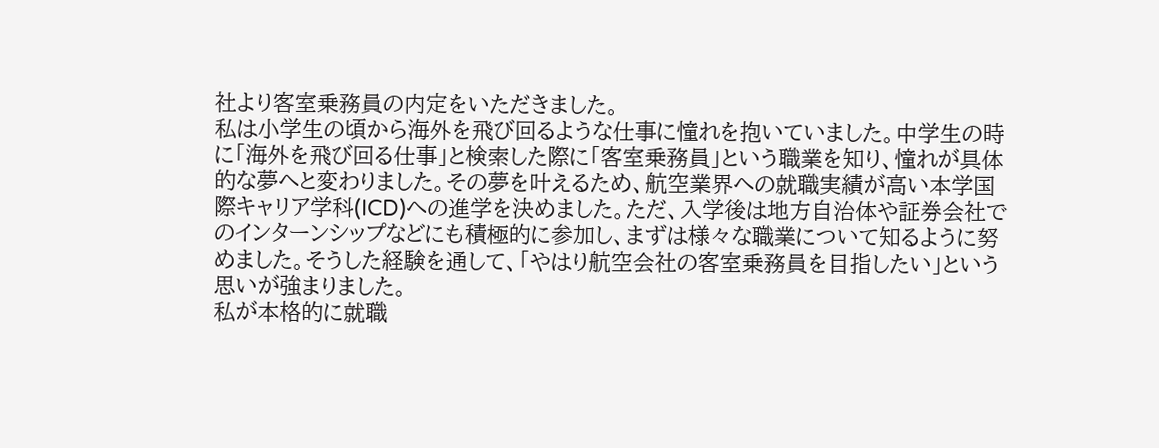社より客室乗務員の内定をいただきました。
私は小学生の頃から海外を飛び回るような仕事に憧れを抱いていました。中学生の時に「海外を飛び回る仕事」と検索した際に「客室乗務員」という職業を知り、憧れが具体的な夢へと変わりました。その夢を叶えるため、航空業界への就職実績が高い本学国際キャリア学科(ICD)への進学を決めました。ただ、入学後は地方自治体や証券会社でのインターンシップなどにも積極的に参加し、まずは様々な職業について知るように努めました。そうした経験を通して、「やはり航空会社の客室乗務員を目指したい」という思いが強まりました。
私が本格的に就職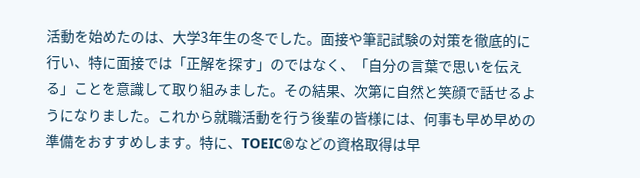活動を始めたのは、大学3年生の冬でした。面接や筆記試験の対策を徹底的に行い、特に面接では「正解を探す」のではなく、「自分の言葉で思いを伝える」ことを意識して取り組みました。その結果、次第に自然と笑顔で話せるようになりました。これから就職活動を行う後輩の皆様には、何事も早め早めの準備をおすすめします。特に、TOEIC®などの資格取得は早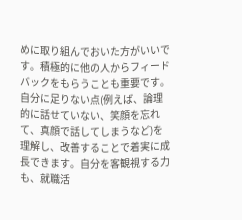めに取り組んでおいた方がいいです。積極的に他の人からフィードバックをもらうことも重要です。自分に足りない点(例えば、論理的に話せていない、笑顔を忘れて、真顔で話してしまうなど)を理解し、改善することで着実に成長できます。自分を客観視する力も、就職活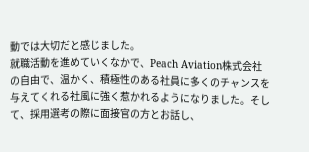動では大切だと感じました。
就職活動を進めていくなかで、Peach Aviation株式会社の自由で、温かく、積極性のある社員に多くのチャンスを与えてくれる社風に強く惹かれるようになりました。そして、採用選考の際に面接官の方とお話し、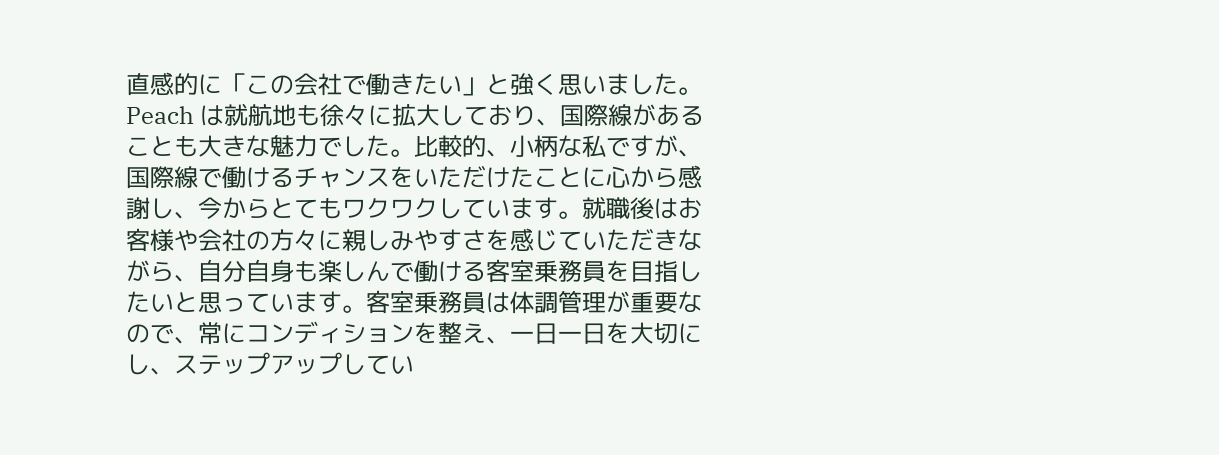直感的に「この会社で働きたい」と強く思いました。Peach は就航地も徐々に拡大しており、国際線があることも大きな魅力でした。比較的、小柄な私ですが、国際線で働けるチャンスをいただけたことに心から感謝し、今からとてもワクワクしています。就職後はお客様や会社の方々に親しみやすさを感じていただきながら、自分自身も楽しんで働ける客室乗務員を目指したいと思っています。客室乗務員は体調管理が重要なので、常にコンディションを整え、一日一日を大切にし、ステップアップしてい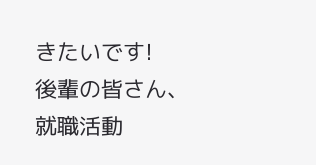きたいです!
後輩の皆さん、就職活動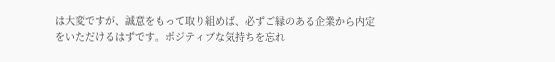は大変ですが、誠意をもって取り組めば、必ずご縁のある企業から内定をいただけるはずです。ポジティブな気持ちを忘れ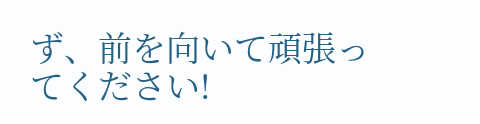ず、前を向いて頑張ってください!